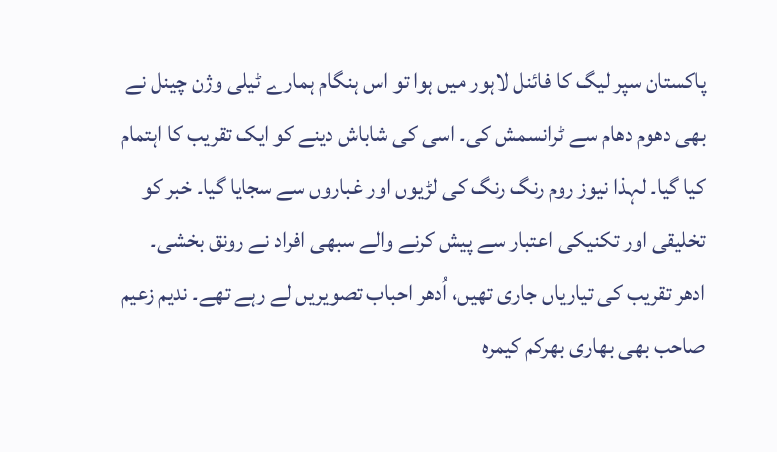پاکستان سپر لیگ کا فائنل لاہور میں ہوا تو اس ہنگام ہمارے ٹیلی وژن چینل نے بھی دھوم دھام سے ٹرانسمش کی۔ اسی کی شاباش دینے کو ایک تقریب کا اہتمام کیا گیا۔ لہذا نیوز روم رنگ رنگ کی لڑیوں اور غباروں سے سجایا گیا۔ خبر کو تخلیقی اور تکنیکی اعتبار سے پیش کرنے والے سبھی افراد نے رونق بخشی۔
ادھر تقریب کی تیاریاں جاری تھیں، اُدھر احباب تصویریں لے رہے تھے۔ ندیم زعیم صاحب بھی بھاری بھرکم کیمرہ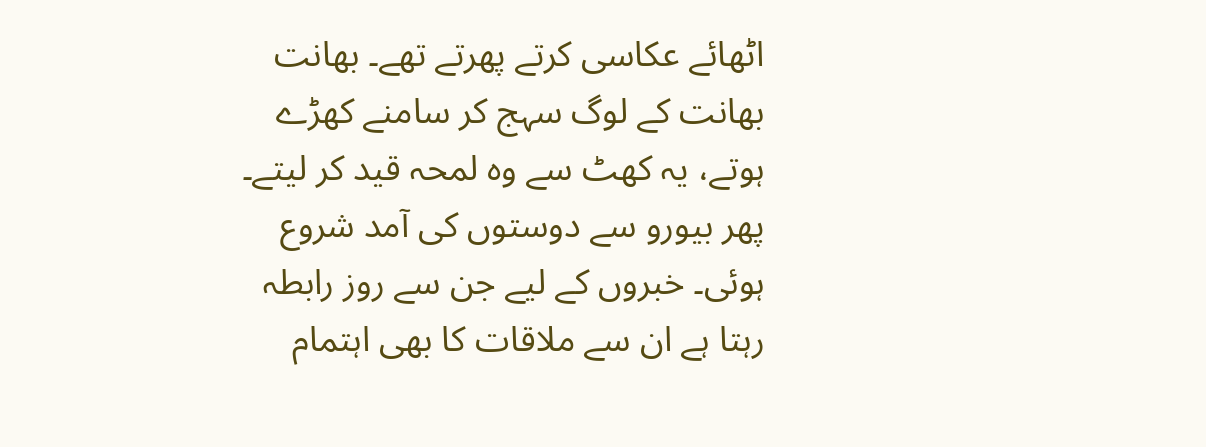اٹھائے عکاسی کرتے پھرتے تھے۔ بھانت بھانت کے لوگ سہج کر سامنے کھڑے ہوتے، یہ کھٹ سے وہ لمحہ قید کر لیتے۔
پھر بیورو سے دوستوں کی آمد شروع ہوئی۔ خبروں کے لیے جن سے روز رابطہ رہتا ہے ان سے ملاقات کا بھی اہتمام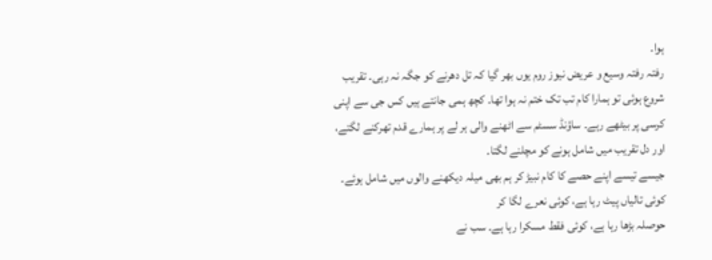ہوا۔
رفتہ رفتہ وسیع و عریض نیوز روم یوں بھر گیا کہ تل دھرنے کو جگہ نہ رہی۔ تقریب شروع ہوئی تو ہمارا کام تب تک ختم نہ ہوا تھا۔ کچھ ہمی جانتے ہیں کس جی سے اپنی کرسی پر بیٹھے رہے۔ ساؤنڈ سسٹم سے اٹھنے والی ہر لے پر ہمارے قدم تھرکنے لگتے، اور دل تقریب میں شامل ہونے کو مچلنے لگتا۔
جیسے تیسے اپنے حصے کا کام نبیڑ کر ہم بھی میلہ دیکھنے والوں میں شامل ہوئے۔ کوئی تالیاں پیٹ رہا ہے، کوئی نعرے لگا کر
حوصلہ بڑھا رہا ہے، کوئی فقط مسکرا رہا ہے۔ سب نے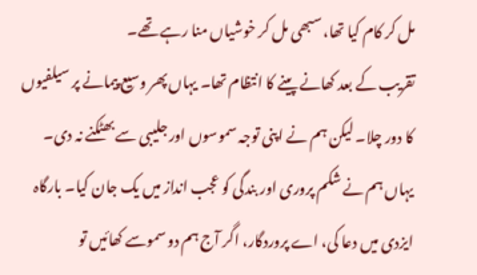مل کر کام کیا تھا، سبھی مل کر خوشیاں منا رہے تھے۔
تقریب کے بعد کھانے پینے کا انتظام تھا۔ یہاں پھر وسیع پیمانے پر سیلفیوں کا دور چلا۔ لیکن ہم نے اپنی توجہ سموسوں اور جلیبی سے بھٹکنے نہ دی۔ یہاں ہم نے شکم پروری اور بندگی کو عجب انداز میں یک جان کیا۔ بارگاہ ایزدی میں دعا کی، اے پروردگار، اگر آج ہم دو سموسے کھائیں تو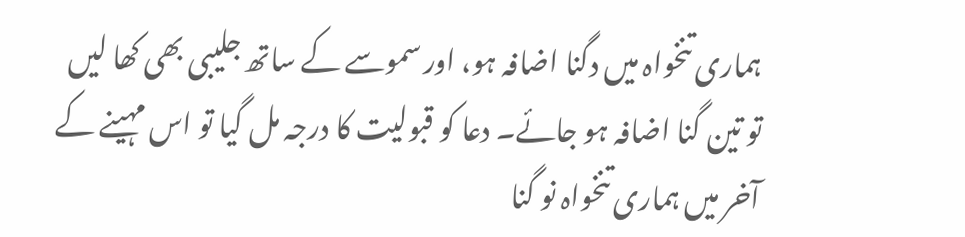ہماری تنخواہ میں دگنا اضافہ ہو، اور سموسے کے ساتھ جلیبی بھی کھا لیں تو تین گنا اضافہ ہو جائے۔ دعا کو قبولیت کا درجہ مل گیا تو اس مہینے کے آخر میں ہماری تنخواہ نو گنا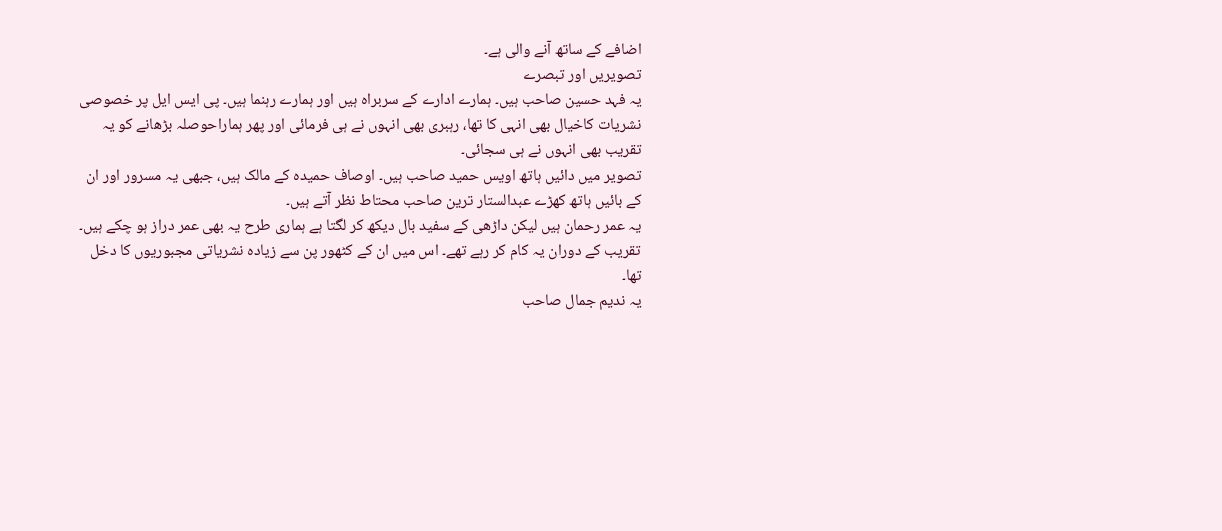اضافے کے ساتھ آنے والی ہے۔
تصویریں اور تبصرے
یہ فہد حسین صاحب ہیں۔ ہمارے ادارے کے سربراہ ہیں اور ہمارے رہنما ہیں۔ پی ایس ایل پر خصوصی نشریات کاخیال بھی انہی کا تھا، رہبری بھی انہوں نے ہی فرمائی اور پھر ہماراحوصلہ بڑھانے کو یہ تقریب بھی انہوں نے ہی سجائی۔
تصویر میں دائیں ہاتھ اویس حمید صاحب ہیں۔ اوصاف حمیدہ کے مالک ہیں، جبھی یہ مسرور اور ان کے بائیں ہاتھ کھڑے عبدالستار ترین صاحب محتاط نظر آتے ہیں۔
یہ عمر رحمان ہیں لیکن داڑھی کے سفید بال دیکھ کر لگتا ہے ہماری طرح یہ بھی عمر دراز ہو چکے ہیں۔ تقریب کے دوران یہ کام کر رہے تھے۔ اس میں ان کے کٹھور پن سے زیادہ نشریاتی مجبوریوں کا دخل تھا۔
یہ ندیم جمال صاحب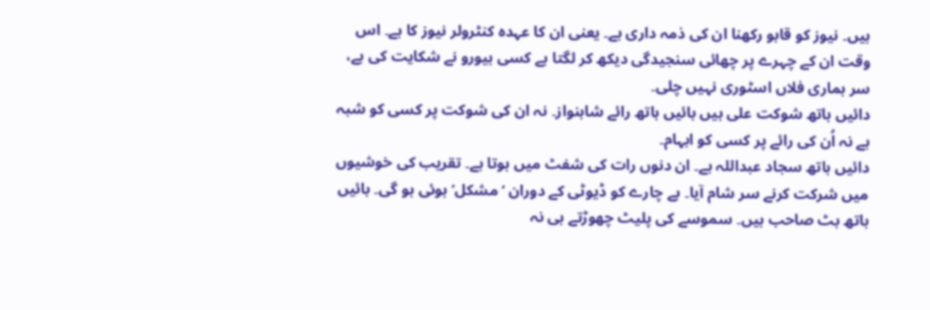ہیں۔ نیوز کو قابو رکھنا ان کی ذمہ داری ہے۔ یعنی ان کا عہدہ کنٹرولر نیوز کا ہے۔ اس وقت ان کے چہرے پر چھائی سنجیدگی دیکھ کر لگتا ہے کسی بیورو نے شکایت کی ہے، سر ہماری فلاں اسٹوری نہیں چلی۔
دائیں ہاتھ شوکت علی ہیں بائیں ہاتھ رائے شاہنواز۔ نہ ان کی شوکت پر کسی کو شبہ ہے نہ اُن کی رائے پر کسی کو ابہام۔
دائیں ہاتھ سجاد عبداللہ ہے۔ ان دنوں رات کی شفٹ میں ہوتا ہے۔ تقریب کی خوشیوں میں شرکت کرنے سر شام آیا۔ بے چارے کو ڈیوٹی کے دوران ‘مشکل’ ہوئی ہو گی۔ بائیں ہاتھ بٹ صاحب ہیں۔ سموسے کی پلیٹ چھوڑتے ہی نہ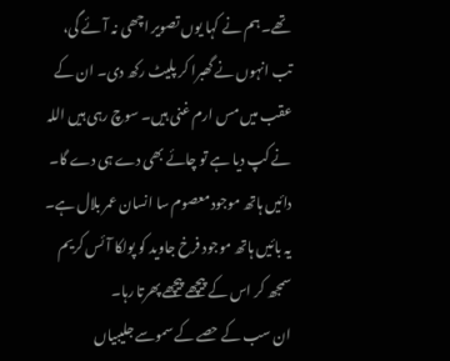تھے۔ ہم نے کہا یوں تصویر اچھی نہ آئے گی، تب انہوں نے گھبرا کر پلیٹ رکھ دی۔ ان کے عقب میں مس ارم غنی ہیں۔ سوچ رہی ہیں اللہ نے کپ دیا ہے تو چائے بھی دے ہی دے گا۔
دائیں ہاتھ موجود معصوم سا انسان عمر بلال ہے۔ یہ بائیں ہاتھ موجود فرخ جاوید کو پولکا آئس کریم سمجھ کر اس کے پیچھے پیچھے پھرتا رہا۔
ان سب کے حصے کے سموسے جلیبیاں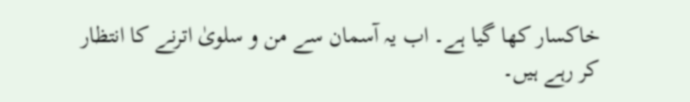خاکسار کھا گیا ہے۔ اب یہ آسمان سے من و سلویٰ اترنے کا انتظار کر رہے ہیں۔